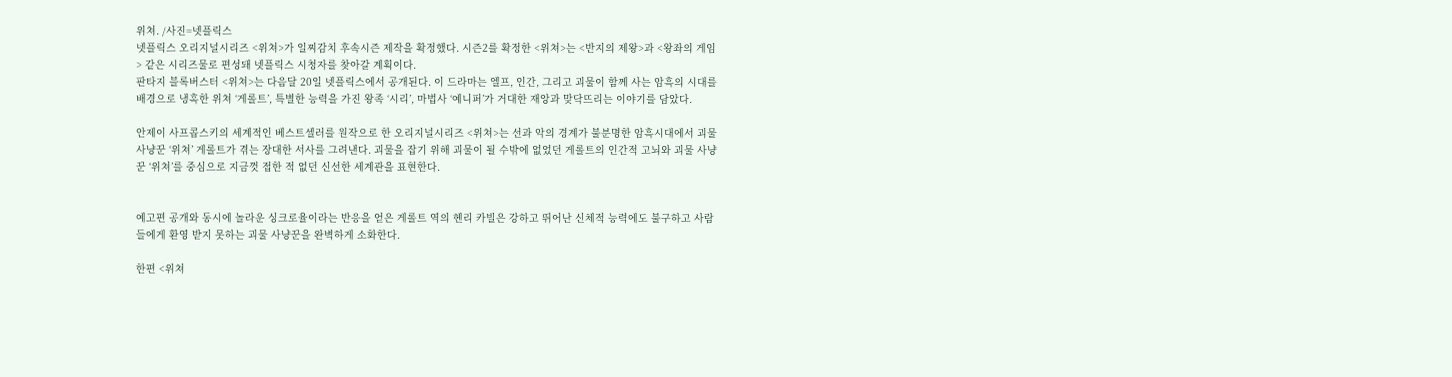위쳐. /사진=넷플릭스
넷플릭스 오리지널시리즈 <위쳐>가 일찌감치 후속시즌 제작을 확정했다. 시즌2를 확정한 <위쳐>는 <반지의 제왕>과 <왕좌의 게임> 같은 시리즈물로 편성돼 넷플릭스 시청자를 찾아갈 계획이다.
판타지 블록버스터 <위쳐>는 다음달 20일 넷플릭스에서 공개된다. 이 드라마는 엘프, 인간, 그리고 괴물이 함께 사는 암흑의 시대를 배경으로 냉혹한 위쳐 ‘게롤트’, 특별한 능력을 가진 왕족 ‘시리’, 마법사 ‘예니퍼’가 거대한 재앙과 맞닥뜨리는 이야기를 담았다.

안제이 사프콥스키의 세계적인 베스트셀러를 원작으로 한 오리지널시리즈 <위쳐>는 선과 악의 경계가 불분명한 암흑시대에서 괴물 사냥꾼 ‘위쳐’ 게롤트가 겪는 장대한 서사를 그려낸다. 괴물을 잡기 위해 괴물이 될 수밖에 없었던 게롤트의 인간적 고뇌와 괴물 사냥꾼 ‘위쳐’를 중심으로 지금껏 접한 적 없던 신선한 세계관을 표현한다.


예고편 공개와 동시에 놀라운 싱크로율이라는 반응을 얻은 게롤트 역의 헨리 카빌은 강하고 뛰어난 신체적 능력에도 불구하고 사람들에게 환영 받지 못하는 괴물 사냥꾼을 완벽하게 소화한다.

한편 <위쳐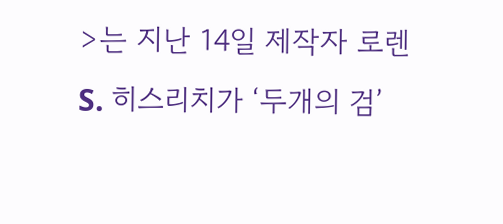>는 지난 14일 제작자 로렌 S. 히스리치가 ‘두개의 검’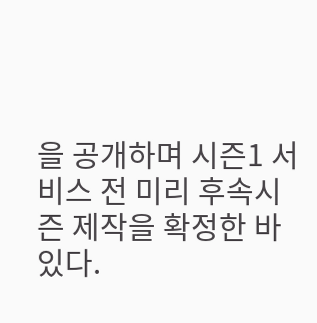을 공개하며 시즌1 서비스 전 미리 후속시즌 제작을 확정한 바 있다.